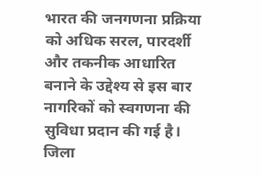भारत की जनगणना प्रक्रिया को अधिक सरल, पारदर्शी और तकनीक आधारित बनाने के उद्देश्य से इस बार नागरिकों को स्वगणना की सुविधा प्रदान की गई है। जिला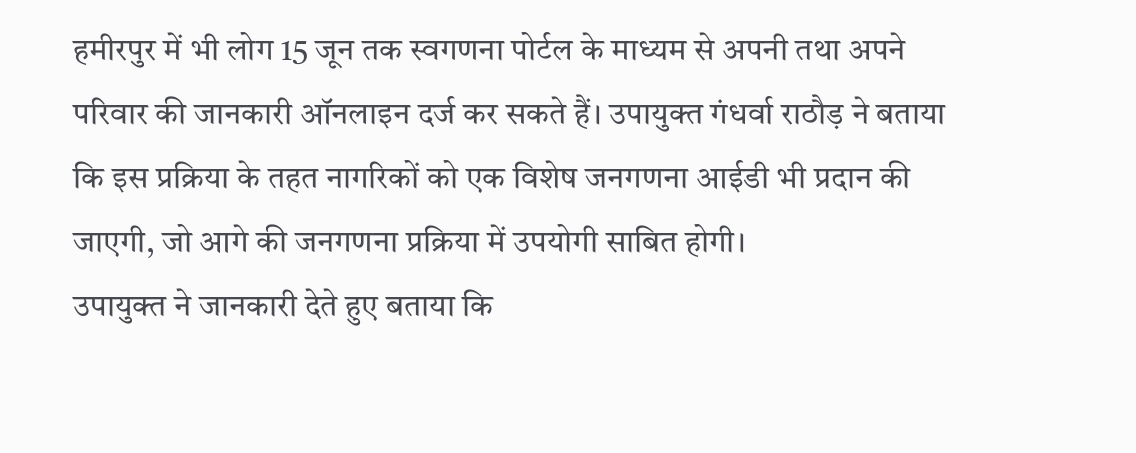हमीरपुर में भी लोग 15 जून तक स्वगणना पोर्टल के माध्यम से अपनी तथा अपने परिवार की जानकारी ऑनलाइन दर्ज कर सकते हैं। उपायुक्त गंधर्वा राठौड़ ने बताया कि इस प्रक्रिया के तहत नागरिकों को एक विशेष जनगणना आईडी भी प्रदान की जाएगी, जो आगे की जनगणना प्रक्रिया में उपयोगी साबित होगी।
उपायुक्त ने जानकारी देते हुए बताया कि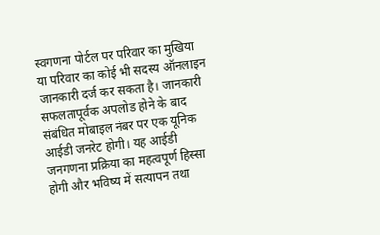स्वगणना पोर्टल पर परिवार का मुखिया या परिवार का कोई भी सदस्य ऑनलाइन जानकारी दर्ज कर सकता है। जानकारी सफलतापूर्वक अपलोड होने के बाद संबंधित मोबाइल नंबर पर एक यूनिक आईडी जनरेट होगी। यह आईडी जनगणना प्रक्रिया का महत्वपूर्ण हिस्सा होगी और भविष्य में सत्यापन तथा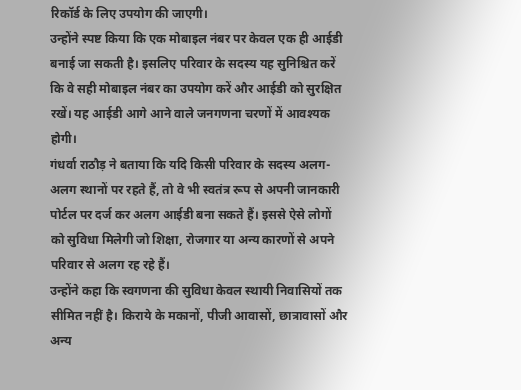रिकॉर्ड के लिए उपयोग की जाएगी।
उन्होंने स्पष्ट किया कि एक मोबाइल नंबर पर केवल एक ही आईडी बनाई जा सकती है। इसलिए परिवार के सदस्य यह सुनिश्चित करें कि वे सही मोबाइल नंबर का उपयोग करें और आईडी को सुरक्षित रखें। यह आईडी आगे आने वाले जनगणना चरणों में आवश्यक होगी।
गंधर्वा राठौड़ ने बताया कि यदि किसी परिवार के सदस्य अलग-अलग स्थानों पर रहते हैं, तो वे भी स्वतंत्र रूप से अपनी जानकारी पोर्टल पर दर्ज कर अलग आईडी बना सकते हैं। इससे ऐसे लोगों को सुविधा मिलेगी जो शिक्षा, रोजगार या अन्य कारणों से अपने परिवार से अलग रह रहे हैं।
उन्होंने कहा कि स्वगणना की सुविधा केवल स्थायी निवासियों तक सीमित नहीं है। किराये के मकानों, पीजी आवासों, छात्रावासों और अन्य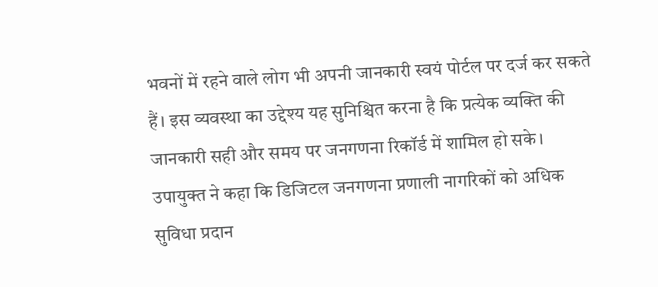भवनों में रहने वाले लोग भी अपनी जानकारी स्वयं पोर्टल पर दर्ज कर सकते हैं। इस व्यवस्था का उद्देश्य यह सुनिश्चित करना है कि प्रत्येक व्यक्ति की जानकारी सही और समय पर जनगणना रिकॉर्ड में शामिल हो सके।
उपायुक्त ने कहा कि डिजिटल जनगणना प्रणाली नागरिकों को अधिक सुविधा प्रदान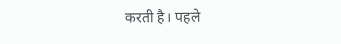करती है। पहले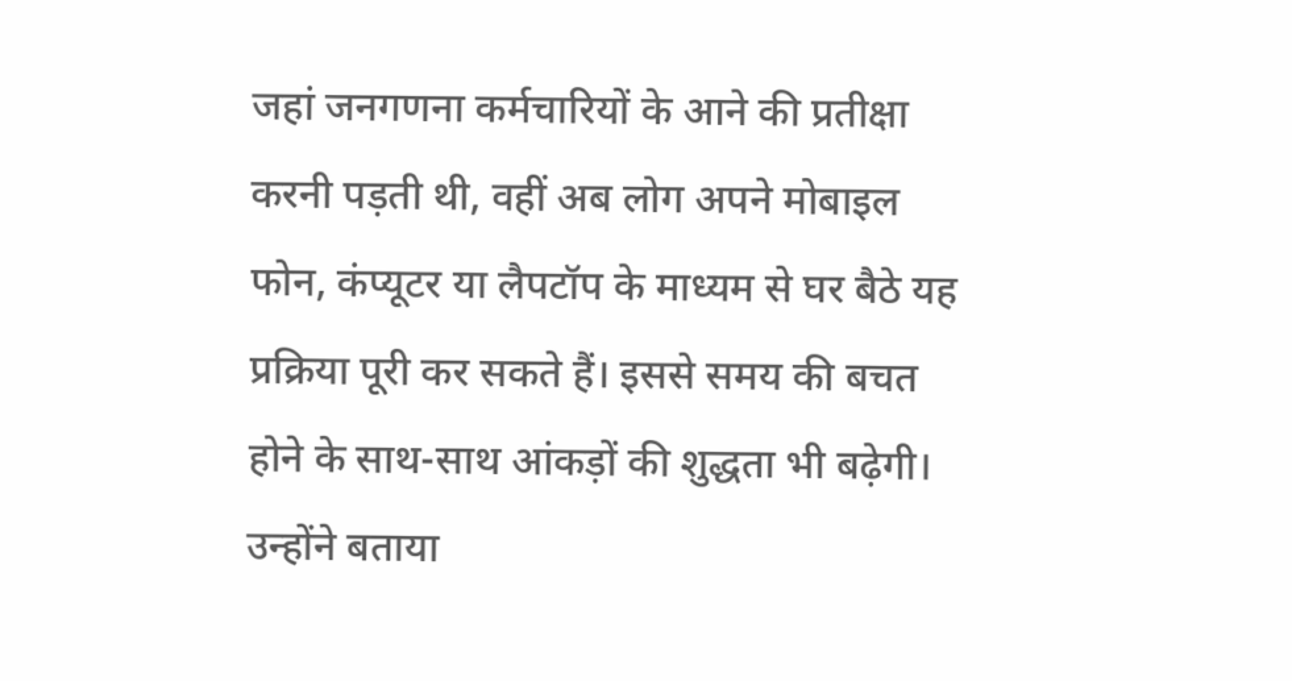जहां जनगणना कर्मचारियों के आने की प्रतीक्षा करनी पड़ती थी, वहीं अब लोग अपने मोबाइल फोन, कंप्यूटर या लैपटॉप के माध्यम से घर बैठे यह प्रक्रिया पूरी कर सकते हैं। इससे समय की बचत होने के साथ-साथ आंकड़ों की शुद्धता भी बढ़ेगी।
उन्होंने बताया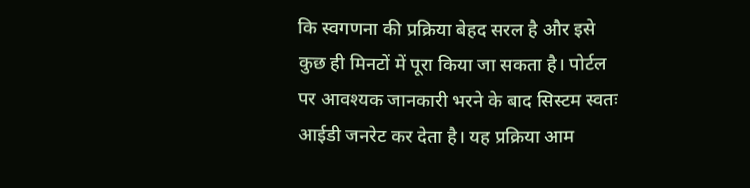कि स्वगणना की प्रक्रिया बेहद सरल है और इसे कुछ ही मिनटों में पूरा किया जा सकता है। पोर्टल पर आवश्यक जानकारी भरने के बाद सिस्टम स्वतः आईडी जनरेट कर देता है। यह प्रक्रिया आम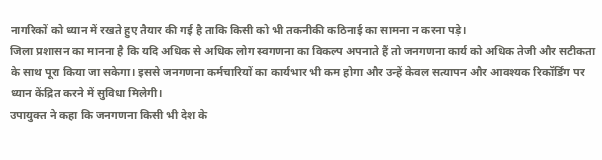नागरिकों को ध्यान में रखते हुए तैयार की गई है ताकि किसी को भी तकनीकी कठिनाई का सामना न करना पड़े।
जिला प्रशासन का मानना है कि यदि अधिक से अधिक लोग स्वगणना का विकल्प अपनाते हैं तो जनगणना कार्य को अधिक तेजी और सटीकता के साथ पूरा किया जा सकेगा। इससे जनगणना कर्मचारियों का कार्यभार भी कम होगा और उन्हें केवल सत्यापन और आवश्यक रिकॉर्डिंग पर ध्यान केंद्रित करने में सुविधा मिलेगी।
उपायुक्त ने कहा कि जनगणना किसी भी देश के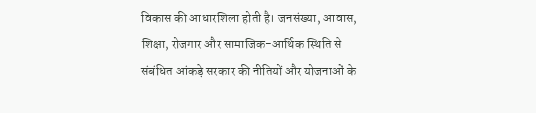विकास की आधारशिला होती है। जनसंख्या, आवास, शिक्षा, रोजगार और सामाजिक-आर्थिक स्थिति से संबंधित आंकड़े सरकार की नीतियों और योजनाओं के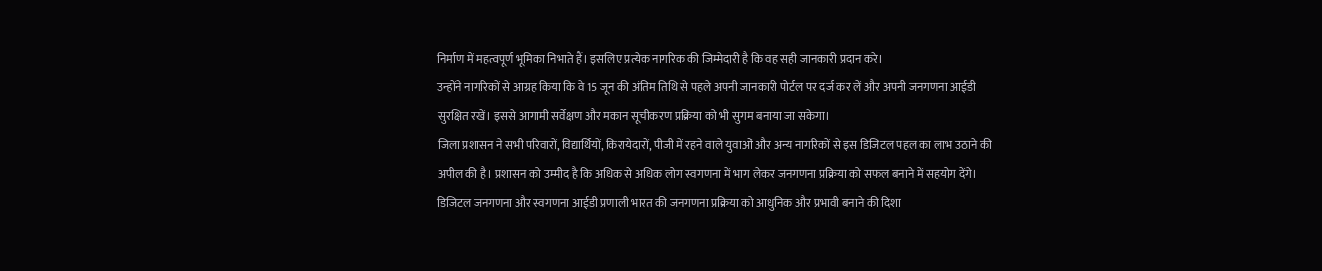निर्माण में महत्वपूर्ण भूमिका निभाते हैं। इसलिए प्रत्येक नागरिक की जिम्मेदारी है कि वह सही जानकारी प्रदान करे।
उन्होंने नागरिकों से आग्रह किया कि वे 15 जून की अंतिम तिथि से पहले अपनी जानकारी पोर्टल पर दर्ज कर लें और अपनी जनगणना आईडी सुरक्षित रखें। इससे आगामी सर्वेक्षण और मकान सूचीकरण प्रक्रिया को भी सुगम बनाया जा सकेगा।
जिला प्रशासन ने सभी परिवारों, विद्यार्थियों, किरायेदारों, पीजी में रहने वाले युवाओं और अन्य नागरिकों से इस डिजिटल पहल का लाभ उठाने की अपील की है। प्रशासन को उम्मीद है कि अधिक से अधिक लोग स्वगणना में भाग लेकर जनगणना प्रक्रिया को सफल बनाने में सहयोग देंगे।
डिजिटल जनगणना और स्वगणना आईडी प्रणाली भारत की जनगणना प्रक्रिया को आधुनिक और प्रभावी बनाने की दिशा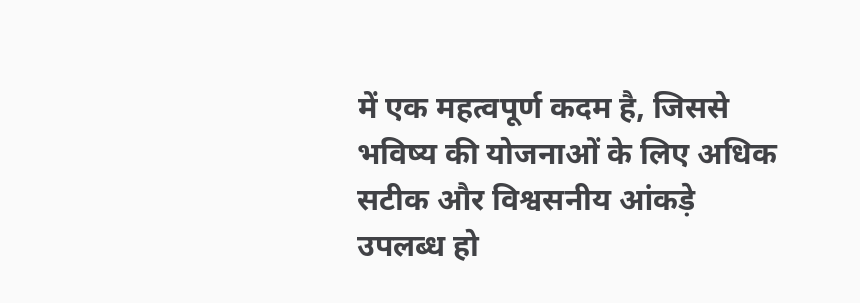में एक महत्वपूर्ण कदम है, जिससे भविष्य की योजनाओं के लिए अधिक सटीक और विश्वसनीय आंकड़े उपलब्ध हो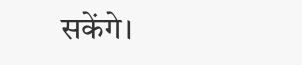सकेंगे।